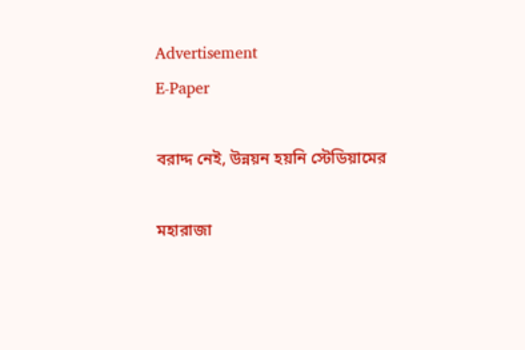Advertisement
E-Paper

বরাদ্দ নেই, উন্নয়ন হয়নি স্টেডিয়ামের

মহারাজা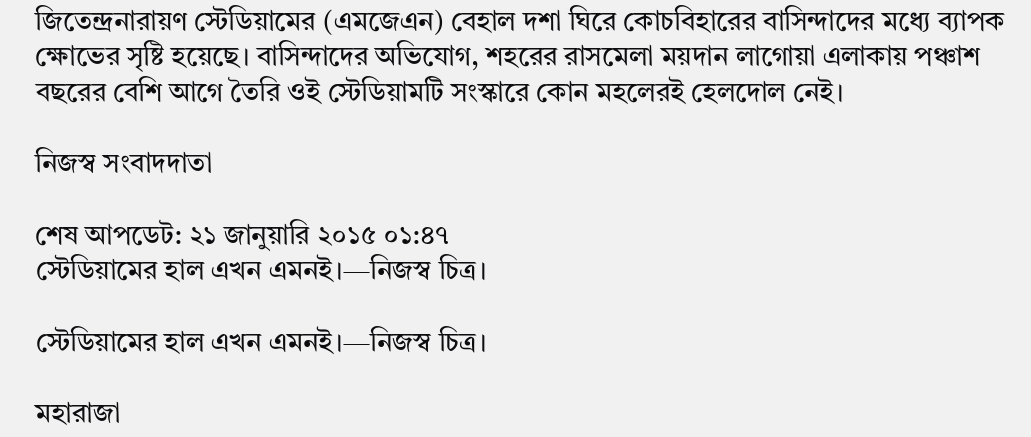জিতেন্দ্রনারায়ণ স্টেডিয়ামের (এমজেএন) বেহাল দশা ঘিরে কোচবিহারের বাসিন্দাদের মধ্যে ব্যাপক ক্ষোভের সৃষ্টি হয়েছে। বাসিন্দাদের অভিযোগ, শহরের রাসমেলা ময়দান লাগোয়া এলাকায় পঞ্চাশ বছরের বেশি আগে তৈরি ওই স্টেডিয়ামটি সংস্কারে কোন মহলেরই হেলদোল নেই।

নিজস্ব সংবাদদাতা

শেষ আপডেট: ২১ জানুয়ারি ২০১৫ ০১:৪৭
স্টেডিয়ামের হাল এখন এমনই।—নিজস্ব চিত্র।

স্টেডিয়ামের হাল এখন এমনই।—নিজস্ব চিত্র।

মহারাজা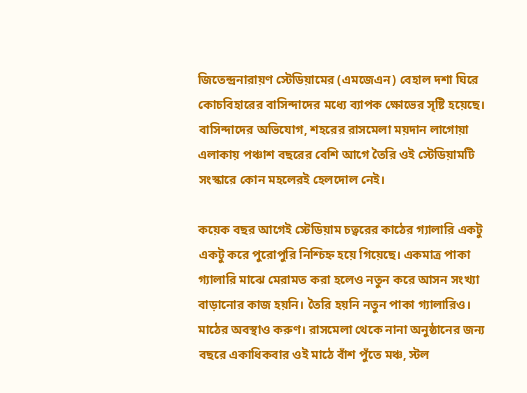জিতেন্দ্রনারায়ণ স্টেডিয়ামের (এমজেএন) বেহাল দশা ঘিরে কোচবিহারের বাসিন্দাদের মধ্যে ব্যাপক ক্ষোভের সৃষ্টি হয়েছে। বাসিন্দাদের অভিযোগ, শহরের রাসমেলা ময়দান লাগোয়া এলাকায় পঞ্চাশ বছরের বেশি আগে তৈরি ওই স্টেডিয়ামটি সংস্কারে কোন মহলেরই হেলদোল নেই।

কয়েক বছর আগেই স্টেডিয়াম চত্বরের কাঠের গ্যালারি একটু একটু করে পুরোপুরি নিশ্চিহ্ন হয়ে গিয়েছে। একমাত্র পাকা গ্যালারি মাঝে মেরামত করা হলেও নতুন করে আসন সংখ্যা বাড়ানোর কাজ হয়নি। তৈরি হয়নি নতুন পাকা গ্যালারিও। মাঠের অবস্থাও করুণ। রাসমেলা থেকে নানা অনুষ্ঠানের জন্য বছরে একাধিকবার ওই মাঠে বাঁশ পুঁতে মঞ্চ, স্টল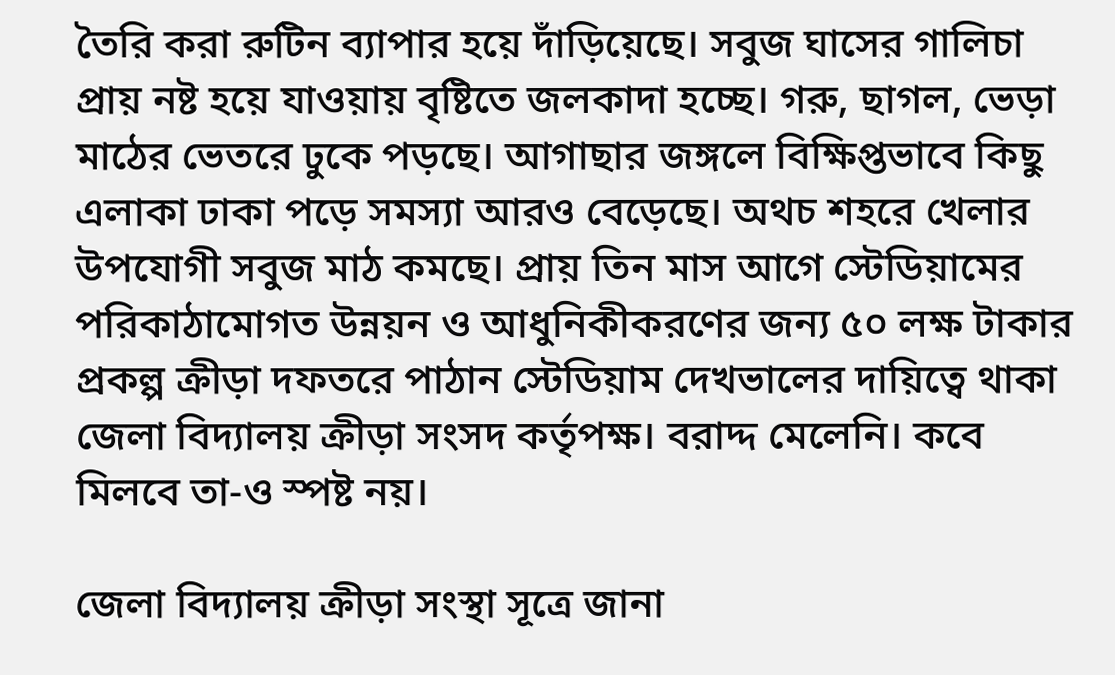তৈরি করা রুটিন ব্যাপার হয়ে দাঁড়িয়েছে। সবুজ ঘাসের গালিচা প্রায় নষ্ট হয়ে যাওয়ায় বৃষ্টিতে জলকাদা হচ্ছে। গরু, ছাগল, ভেড়া মাঠের ভেতরে ঢুকে পড়ছে। আগাছার জঙ্গলে বিক্ষিপ্তভাবে কিছু এলাকা ঢাকা পড়ে সমস্যা আরও বেড়েছে। অথচ শহরে খেলার উপযোগী সবুজ মাঠ কমছে। প্রায় তিন মাস আগে স্টেডিয়ামের পরিকাঠামোগত উন্নয়ন ও আধুনিকীকরণের জন্য ৫০ লক্ষ টাকার প্রকল্প ক্রীড়া দফতরে পাঠান স্টেডিয়াম দেখভালের দায়িত্বে থাকা জেলা বিদ্যালয় ক্রীড়া সংসদ কর্তৃপক্ষ। বরাদ্দ মেলেনি। কবে মিলবে তা-ও স্পষ্ট নয়।

জেলা বিদ্যালয় ক্রীড়া সংস্থা সূত্রে জানা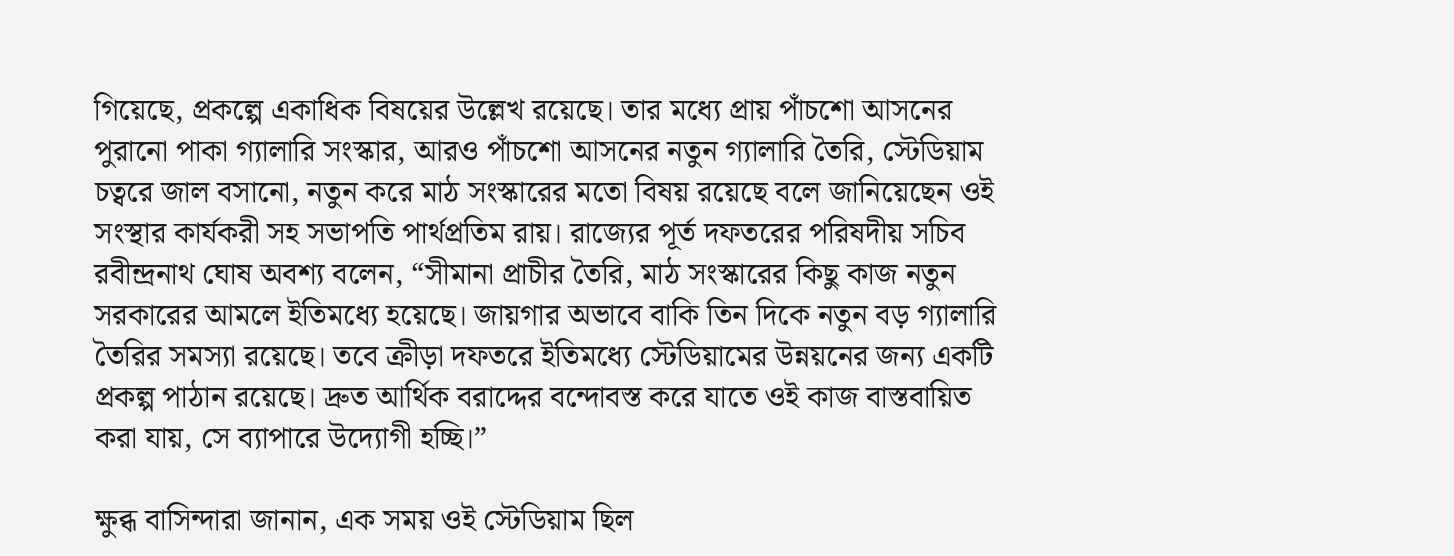গিয়েছে, প্রকল্পে একাধিক বিষয়ের উল্লেখ রয়েছে। তার মধ্যে প্রায় পাঁচশো আসনের পুরানো পাকা গ্যালারি সংস্কার, আরও পাঁচশো আসনের নতুন গ্যালারি তৈরি, স্টেডিয়াম চত্বরে জাল বসানো, নতুন করে মাঠ সংস্কারের মতো বিষয় রয়েছে বলে জানিয়েছেন ওই সংস্থার কার্যকরী সহ সভাপতি পার্থপ্রতিম রায়। রাজ্যের পূর্ত দফতরের পরিষদীয় সচিব রবীন্দ্রনাথ ঘোষ অবশ্য বলেন, “সীমানা প্রাচীর তৈরি, মাঠ সংস্কারের কিছু কাজ নতুন সরকারের আমলে ইতিমধ্যে হয়েছে। জায়গার অভাবে বাকি তিন দিকে নতুন বড় গ্যালারি তৈরির সমস্যা রয়েছে। তবে ক্রীড়া দফতরে ইতিমধ্যে স্টেডিয়ামের উন্নয়নের জন্য একটি প্রকল্প পাঠান রয়েছে। দ্রুত আর্থিক বরাদ্দের বন্দোবস্ত করে যাতে ওই কাজ বাস্তবায়িত করা যায়, সে ব্যাপারে উদ্যোগী হচ্ছি।”

ক্ষুব্ধ বাসিন্দারা জানান, এক সময় ওই স্টেডিয়াম ছিল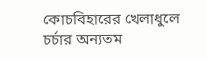কোচবিহারের খেলাধুলে চর্চার অন্যতম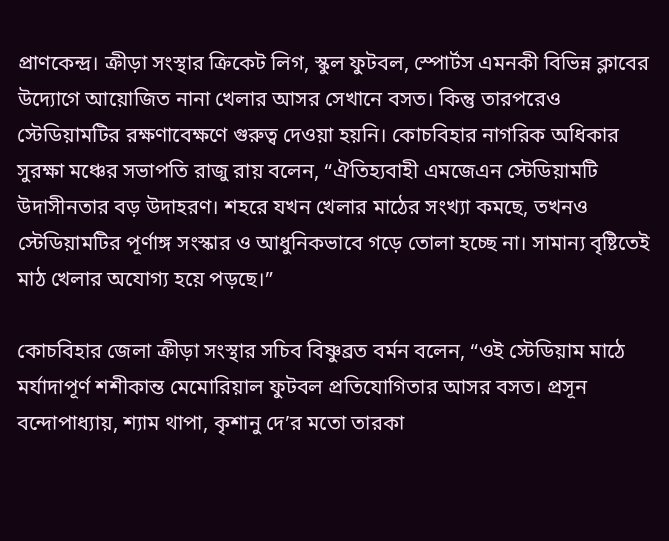প্রাণকেন্দ্র। ক্রীড়া সংস্থার ক্রিকেট লিগ, স্কুল ফুটবল, স্পোর্টস এমনকী বিভিন্ন ক্লাবের উদ্যোগে আয়োজিত নানা খেলার আসর সেখানে বসত। কিন্তু তারপরেও স্টেডিয়ামটির রক্ষণাবেক্ষণে গুরুত্ব দেওয়া হয়নি। কোচবিহার নাগরিক অধিকার সুরক্ষা মঞ্চের সভাপতি রাজু রায় বলেন, “ঐতিহ্যবাহী এমজেএন স্টেডিয়ামটি উদাসীনতার বড় উদাহরণ। শহরে যখন খেলার মাঠের সংখ্যা কমছে, তখনও স্টেডিয়ামটির পূর্ণাঙ্গ সংস্কার ও আধুনিকভাবে গড়ে তোলা হচ্ছে না। সামান্য বৃষ্টিতেই মাঠ খেলার অযোগ্য হয়ে পড়ছে।”

কোচবিহার জেলা ক্রীড়া সংস্থার সচিব বিষ্ণুব্রত বর্মন বলেন, “ওই স্টেডিয়াম মাঠে মর্যাদাপূর্ণ শশীকান্ত মেমোরিয়াল ফুটবল প্রতিযোগিতার আসর বসত। প্রসূন বন্দোপাধ্যায়, শ্যাম থাপা, কৃশানু দে’র মতো তারকা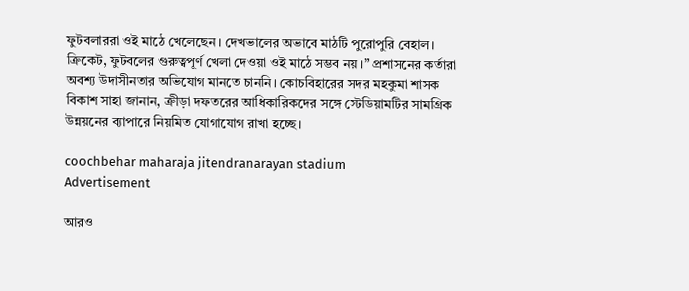ফুটবলাররা ওই মাঠে খেলেছেন। দেখভালের অভাবে মাঠটি পুরোপুরি বেহাল। ক্রিকেট, ফুটবলের গুরুত্বপূর্ণ খেলা দেওয়া ওই মাঠে সম্ভব নয়।” প্রশাসনের কর্তারা অবশ্য উদাসীনতার অভিযোগ মানতে চাননি। কোচবিহারের সদর মহকুমা শাসক বিকাশ সাহা জানান, ক্রীড়া দফতরের আধিকারিকদের সঙ্গে স্টেডিয়ামটির সামগ্রিক উন্নয়নের ব্যাপারে নিয়মিত যোগাযোগ রাখা হচ্ছে।

coochbehar maharaja jitendranarayan stadium
Advertisement

আরও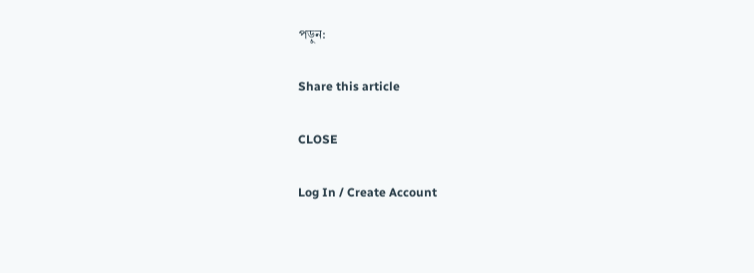পড়ুন:

Share this article

CLOSE

Log In / Create Account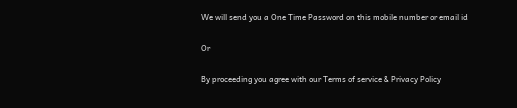We will send you a One Time Password on this mobile number or email id

Or

By proceeding you agree with our Terms of service & Privacy Policy